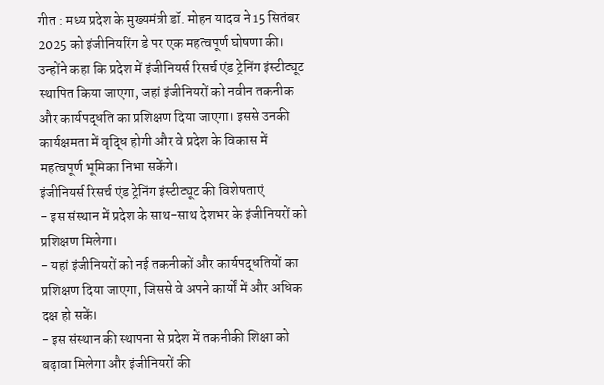गीत : मध्य प्रदेश के मुख्यमंत्री डॉ. मोहन यादव ने 15 सितंबर 2025 को इंजीनियरिंग डे पर एक महत्वपूर्ण घोषणा की। उन्होंने कहा कि प्रदेश में इंजीनियर्स रिसर्च एंड ट्रेनिंग इंस्टीट्यूट स्थापित किया जाएगा, जहां इंजीनियरों को नवीन तकनीक और कार्यपद्धति का प्रशिक्षण दिया जाएगा। इससे उनकी कार्यक्षमता में वृद्धि होगी और वे प्रदेश के विकास में महत्वपूर्ण भूमिका निभा सकेंगे।
इंजीनियर्स रिसर्च एंड ट्रेनिंग इंस्टीट्यूट की विशेषताएं
- इस संस्थान में प्रदेश के साथ-साथ देशभर के इंजीनियरों को प्रशिक्षण मिलेगा।
- यहां इंजीनियरों को नई तकनीकों और कार्यपद्धतियों का प्रशिक्षण दिया जाएगा, जिससे वे अपने कार्यों में और अधिक दक्ष हो सकें।
- इस संस्थान की स्थापना से प्रदेश में तकनीकी शिक्षा को बढ़ावा मिलेगा और इंजीनियरों की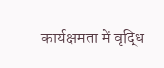कार्यक्षमता में वृद्धि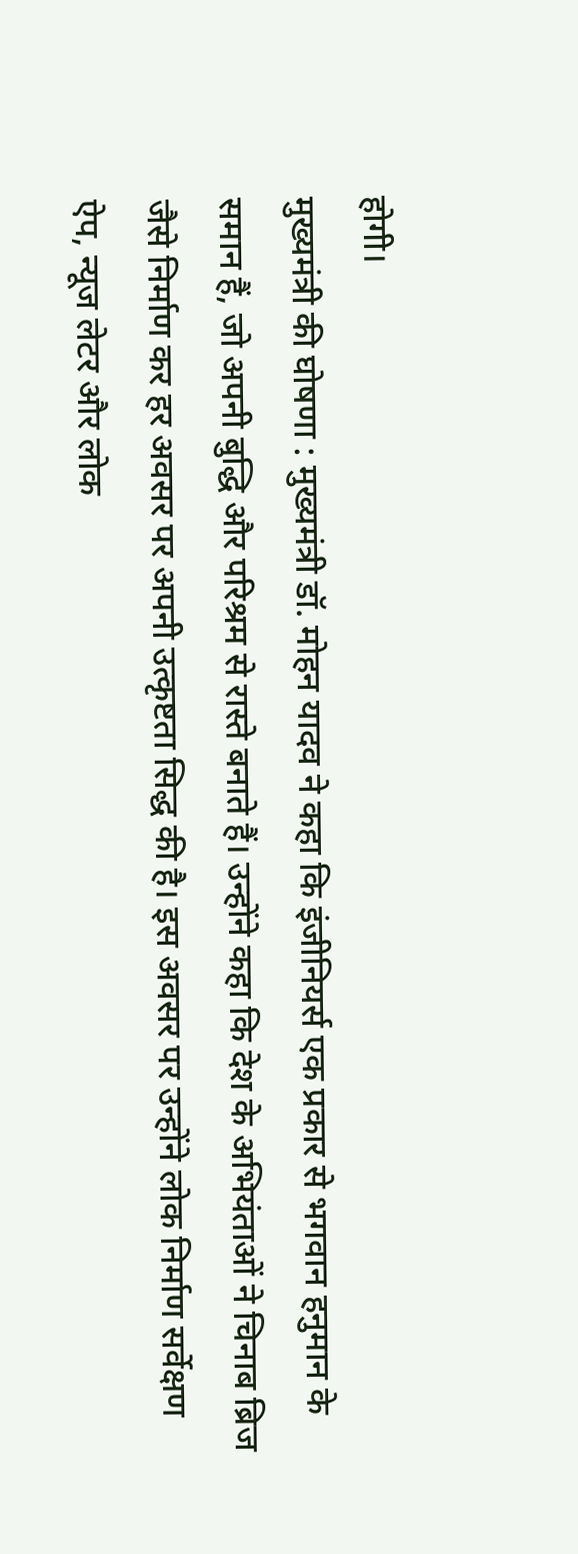होगी।
मुख्यमंत्री की घोषणा : मुख्यमंत्री डॉ. मोहन यादव ने कहा कि इंजीनियर्स एक प्रकार से भगवान हनुमान के समान हैं, जो अपनी बुद्धि और परिश्रम से रास्ते बनाते हैं। उन्होंने कहा कि देश के अभियंताओं ने चिनाब ब्रिज जैसे निर्माण कर हर अवसर पर अपनी उत्कृष्टता सिद्ध की है। इस अवसर पर उन्होंने लोक निर्माण सर्वेक्षण ऐप, न्यूज लेटर और लोक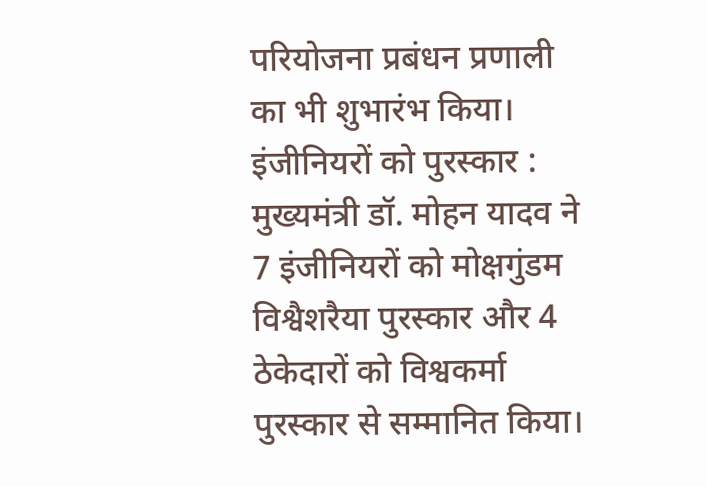परियोजना प्रबंधन प्रणाली का भी शुभारंभ किया।
इंजीनियरों को पुरस्कार : मुख्यमंत्री डॉ. मोहन यादव ने 7 इंजीनियरों को मोक्षगुंडम विश्वैशरैया पुरस्कार और 4 ठेकेदारों को विश्वकर्मा पुरस्कार से सम्मानित किया।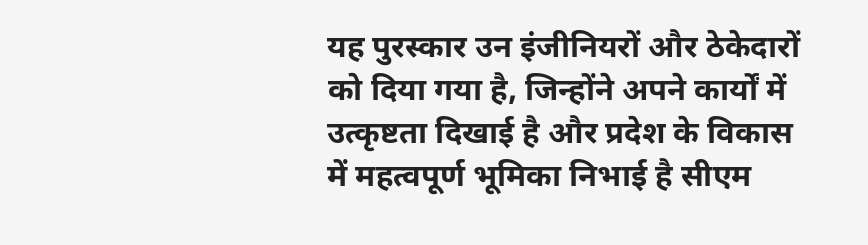यह पुरस्कार उन इंजीनियरों और ठेकेदारों को दिया गया है, जिन्होंने अपने कार्यों में उत्कृष्टता दिखाई है और प्रदेश के विकास में महत्वपूर्ण भूमिका निभाई है सीएम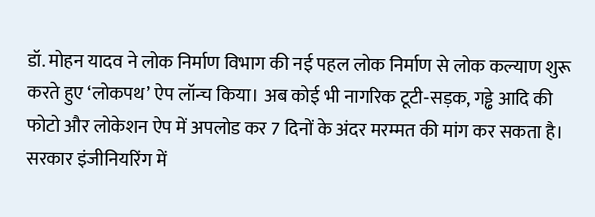डॉ. मोहन यादव ने लोक निर्माण विभाग की नई पहल लोक निर्माण से लोक कल्याण शुरू करते हुए ‘लोकपथ’ ऐप लॉन्च किया। अब कोई भी नागरिक टूटी‑सड़क, गड्ढे आदि की फोटो और लोकेशन ऐप में अपलोड कर 7 दिनों के अंदर मरम्मत की मांग कर सकता है। सरकार इंजीनियरिंग में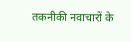तकनीकी नवाचारों के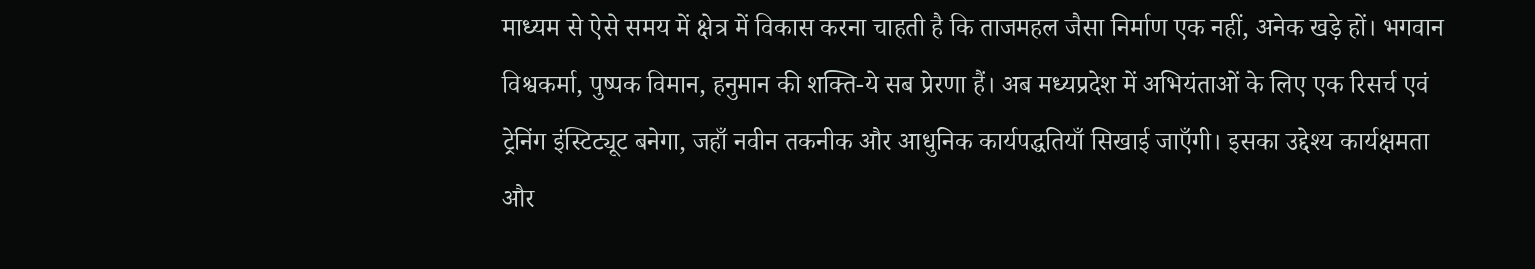माध्यम से ऐसे समय में क्षेत्र में विकास करना चाहती है कि ताजमहल जैसा निर्माण एक नहीं, अनेक खड़े हों। भगवान विश्वकर्मा, पुष्पक विमान, हनुमान की शक्ति-ये सब प्रेरणा हैं। अब मध्यप्रदेश में अभियंताओं के लिए एक रिसर्च एवं ट्रेनिंग इंस्टिट्यूट बनेगा, जहाँ नवीन तकनीक और आधुनिक कार्यपद्धतियाँ सिखाई जाएँगी। इसका उद्देश्य कार्यक्षमता और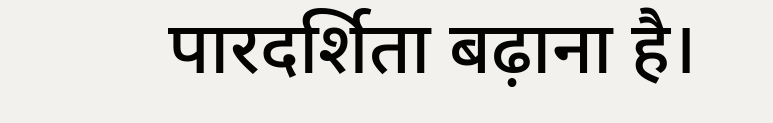पारदर्शिता बढ़ाना है।